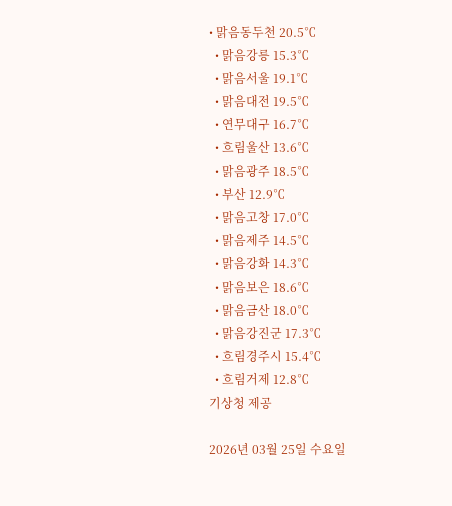• 맑음동두천 20.5℃
  • 맑음강릉 15.3℃
  • 맑음서울 19.1℃
  • 맑음대전 19.5℃
  • 연무대구 16.7℃
  • 흐림울산 13.6℃
  • 맑음광주 18.5℃
  • 부산 12.9℃
  • 맑음고창 17.0℃
  • 맑음제주 14.5℃
  • 맑음강화 14.3℃
  • 맑음보은 18.6℃
  • 맑음금산 18.0℃
  • 맑음강진군 17.3℃
  • 흐림경주시 15.4℃
  • 흐림거제 12.8℃
기상청 제공

2026년 03월 25일 수요일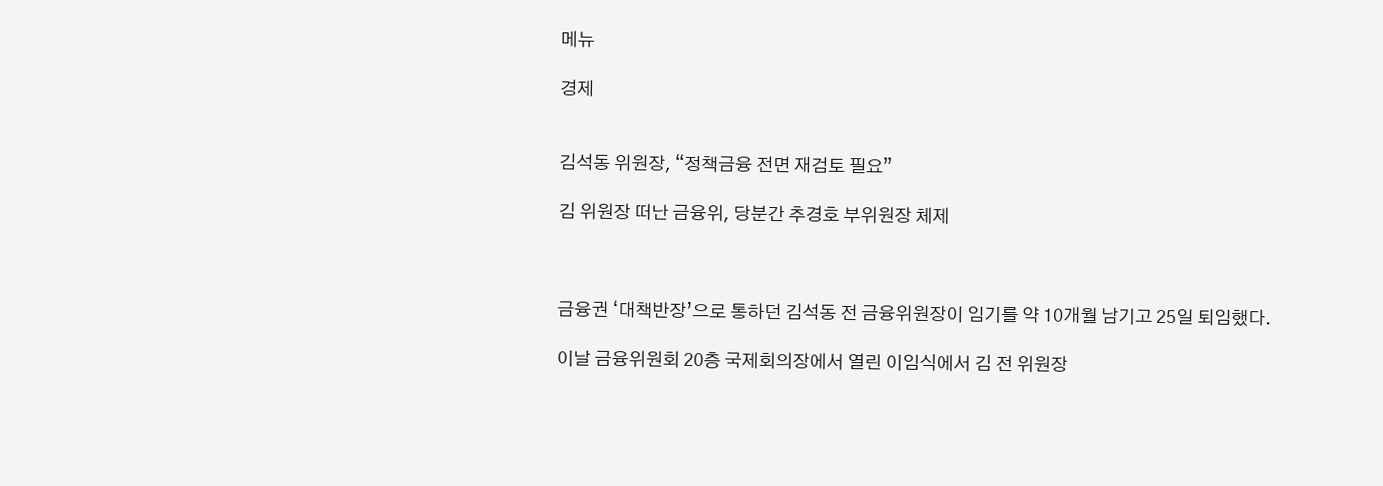메뉴

경제


김석동 위원장, “정책금융 전면 재검토 필요”

김 위원장 떠난 금융위, 당분간 추경호 부위원장 체제



금융권 ‘대책반장’으로 통하던 김석동 전 금융위원장이 임기를 약 10개월 남기고 25일 퇴임했다.

이날 금융위원회 20층 국제회의장에서 열린 이임식에서 김 전 위원장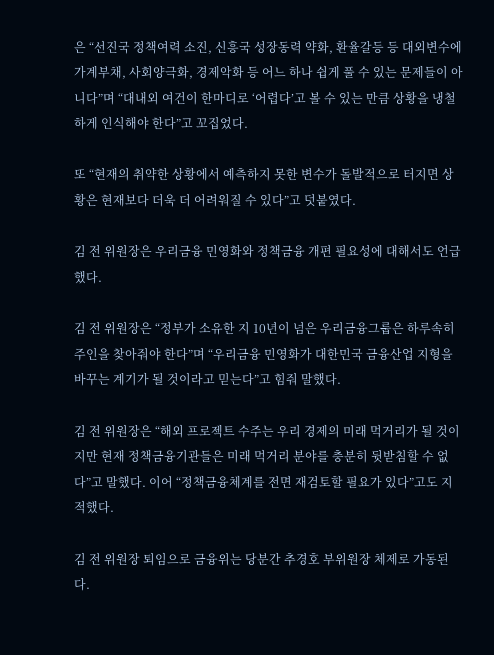은 “선진국 정책여력 소진, 신흥국 성장동력 약화, 환율갈등 등 대외변수에 가계부채, 사회양극화, 경제악화 등 어느 하나 쉽게 풀 수 있는 문제들이 아니다”며 “대내외 여건이 한마디로 ‘어렵다’고 볼 수 있는 만큼 상황을 냉철하게 인식해야 한다”고 꼬집었다.

또 “현재의 취약한 상황에서 예측하지 못한 변수가 돌발적으로 터지면 상황은 현재보다 더욱 더 어려워질 수 있다”고 덧붙였다.

김 전 위원장은 우리금융 민영화와 정책금융 개편 필요성에 대해서도 언급했다.

김 전 위원장은 “정부가 소유한 지 10년이 넘은 우리금융그룹은 하루속히 주인을 찾아줘야 한다”며 “우리금융 민영화가 대한민국 금융산업 지형을 바꾸는 계기가 될 것이라고 믿는다”고 힘줘 말했다.

김 전 위원장은 “해외 프로젝트 수주는 우리 경제의 미래 먹거리가 될 것이지만 현재 정책금융기관들은 미래 먹거리 분야를 충분히 뒷받침할 수 없다”고 말했다. 이어 “정책금융체계를 전면 재검토할 필요가 있다”고도 지적했다.

김 전 위원장 퇴임으로 금융위는 당분간 추경호 부위원장 체제로 가동된다.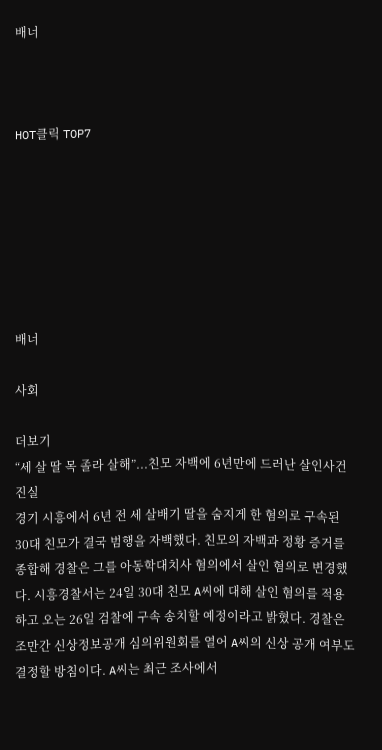배너



HOT클릭 TOP7







배너

사회

더보기
“세 살 딸 목 졸라 살해”...친모 자백에 6년만에 드러난 살인사건 진실
경기 시흥에서 6년 전 세 살배기 딸을 숨지게 한 혐의로 구속된 30대 친모가 결국 범행을 자백했다. 친모의 자백과 정황 증거를 종합해 경찰은 그를 아동학대치사 혐의에서 살인 혐의로 변경했다. 시흥경찰서는 24일 30대 친모 A씨에 대해 살인 혐의를 적용하고 오는 26일 검찰에 구속 송치할 예정이라고 밝혔다. 경찰은 조만간 신상정보공개 심의위원회를 열어 A씨의 신상 공개 여부도 결정할 방침이다. A씨는 최근 조사에서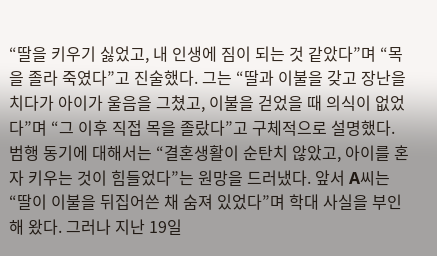“딸을 키우기 싫었고, 내 인생에 짐이 되는 것 같았다”며 “목을 졸라 죽였다”고 진술했다. 그는 “딸과 이불을 갖고 장난을 치다가 아이가 울음을 그쳤고, 이불을 걷었을 때 의식이 없었다”며 “그 이후 직접 목을 졸랐다”고 구체적으로 설명했다. 범행 동기에 대해서는 “결혼생활이 순탄치 않았고, 아이를 혼자 키우는 것이 힘들었다”는 원망을 드러냈다. 앞서 A씨는 “딸이 이불을 뒤집어쓴 채 숨져 있었다”며 학대 사실을 부인해 왔다. 그러나 지난 19일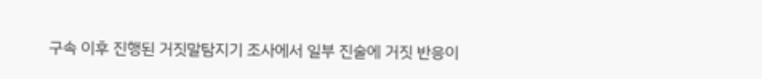구속 이후 진행된 거짓말탐지기 조사에서 일부 진술에 거짓 반응이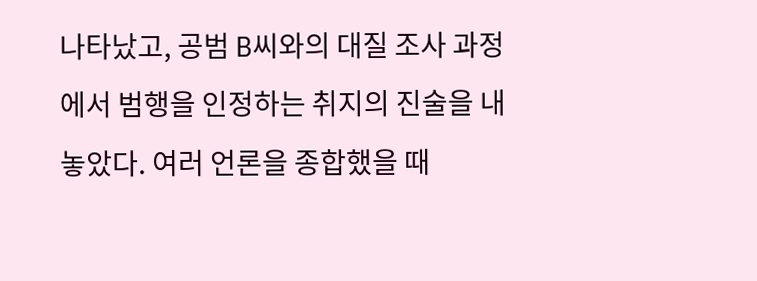나타났고, 공범 B씨와의 대질 조사 과정에서 범행을 인정하는 취지의 진술을 내놓았다. 여러 언론을 종합했을 때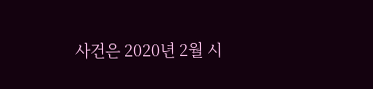사건은 2020년 2월 시